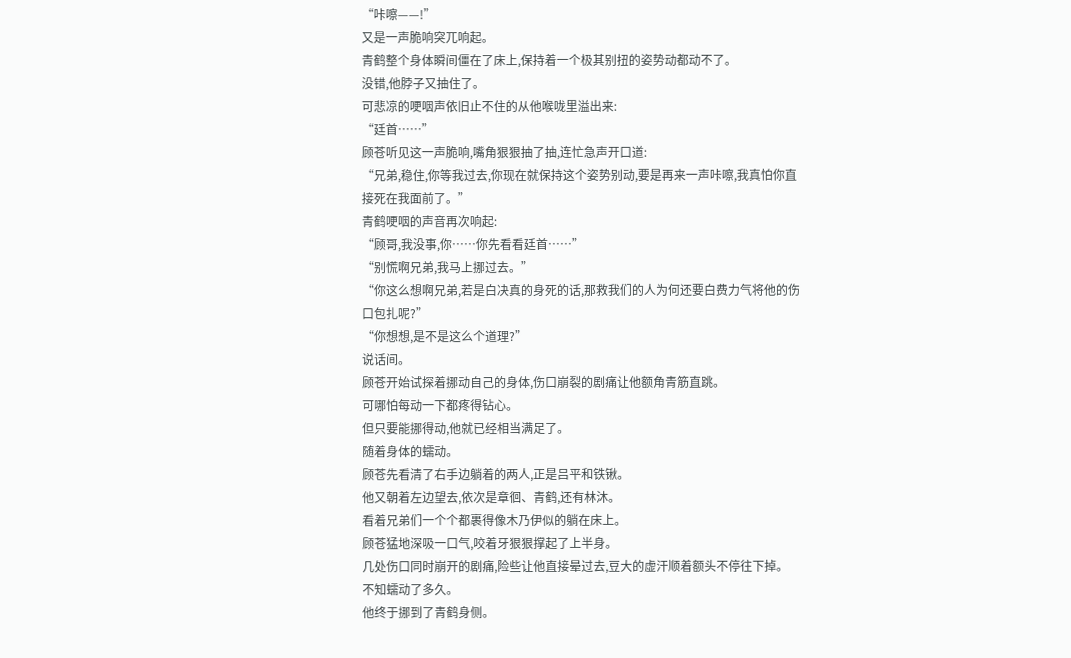“咔嚓——!”
又是一声脆响突兀响起。
青鹤整个身体瞬间僵在了床上,保持着一个极其别扭的姿势动都动不了。
没错,他脖子又抽住了。
可悲凉的哽咽声依旧止不住的从他喉咙里溢出来:
“廷首……”
顾苍听见这一声脆响,嘴角狠狠抽了抽,连忙急声开口道:
“兄弟,稳住,你等我过去,你现在就保持这个姿势别动,要是再来一声咔嚓,我真怕你直接死在我面前了。”
青鹤哽咽的声音再次响起:
“顾哥,我没事,你……你先看看廷首……”
“别慌啊兄弟,我马上挪过去。”
“你这么想啊兄弟,若是白决真的身死的话,那救我们的人为何还要白费力气将他的伤口包扎呢?”
“你想想,是不是这么个道理?”
说话间。
顾苍开始试探着挪动自己的身体,伤口崩裂的剧痛让他额角青筋直跳。
可哪怕每动一下都疼得钻心。
但只要能挪得动,他就已经相当满足了。
随着身体的蠕动。
顾苍先看清了右手边躺着的两人,正是吕平和铁锹。
他又朝着左边望去,依次是章徊、青鹤,还有林沐。
看着兄弟们一个个都裹得像木乃伊似的躺在床上。
顾苍猛地深吸一口气,咬着牙狠狠撑起了上半身。
几处伤口同时崩开的剧痛,险些让他直接晕过去,豆大的虚汗顺着额头不停往下掉。
不知蠕动了多久。
他终于挪到了青鹤身侧。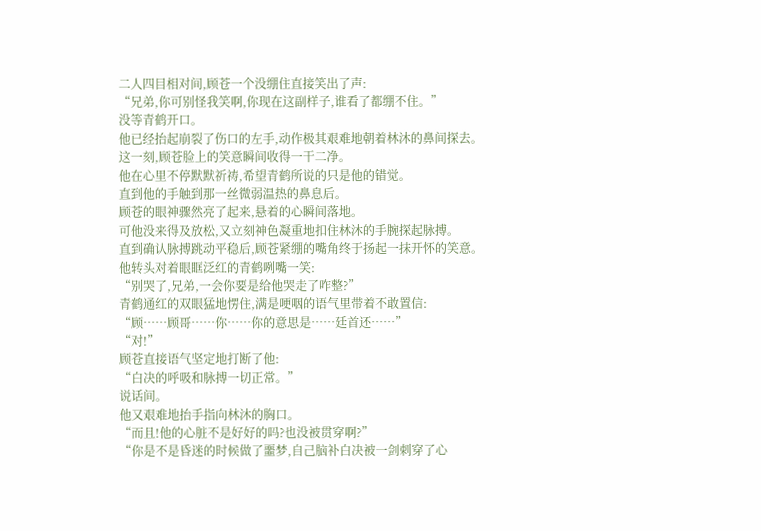二人四目相对间,顾苍一个没绷住直接笑出了声:
“兄弟,你可别怪我笑啊,你现在这副样子,谁看了都绷不住。”
没等青鹤开口。
他已经抬起崩裂了伤口的左手,动作极其艰难地朝着林沐的鼻间探去。
这一刻,顾苍脸上的笑意瞬间收得一干二净。
他在心里不停默默祈祷,希望青鹤所说的只是他的错觉。
直到他的手触到那一丝微弱温热的鼻息后。
顾苍的眼神骤然亮了起来,悬着的心瞬间落地。
可他没来得及放松,又立刻神色凝重地扣住林沐的手腕探起脉搏。
直到确认脉搏跳动平稳后,顾苍紧绷的嘴角终于扬起一抹开怀的笑意。
他转头对着眼眶泛红的青鹤咧嘴一笑:
“别哭了,兄弟,一会你要是给他哭走了咋整?”
青鹤通红的双眼猛地愣住,满是哽咽的语气里带着不敢置信:
“顾……顾哥……你……你的意思是……廷首还……”
“对!”
顾苍直接语气坚定地打断了他:
“白决的呼吸和脉搏一切正常。”
说话间。
他又艰难地抬手指向林沐的胸口。
“而且!他的心脏不是好好的吗?也没被贯穿啊?”
“你是不是昏迷的时候做了噩梦,自己脑补白决被一剑刺穿了心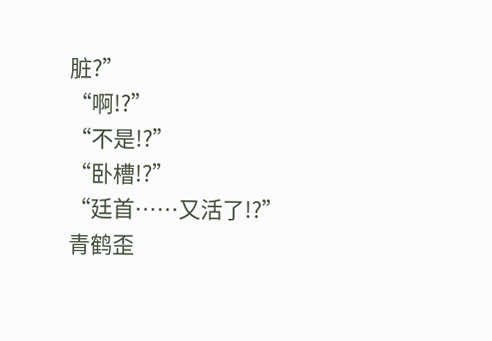脏?”
“啊!?”
“不是!?”
“卧槽!?”
“廷首……又活了!?”
青鹤歪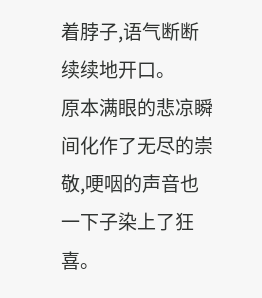着脖子,语气断断续续地开口。
原本满眼的悲凉瞬间化作了无尽的崇敬,哽咽的声音也一下子染上了狂喜。